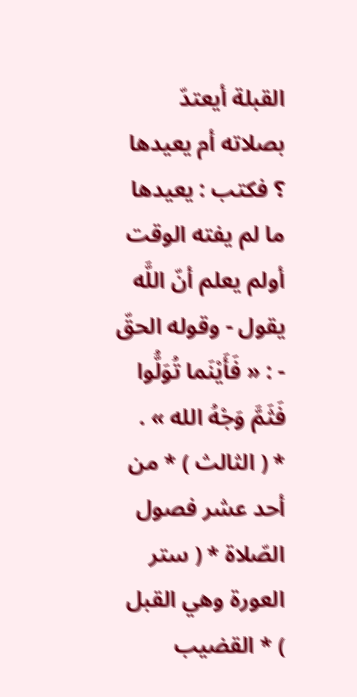القبلة أيعتدّ بصلاته أم يعيدها ؟ فكتب : يعيدها ما لم يفته الوقت أولم يعلم أنّ اللَّه يقول - وقوله الحقّ - : « فَأَيْنَما تُوَلُّوا فَثَمَّ وَجْهُ الله » .
* ( الثالث ) * من أحد عشر فصول الصّلاة * ( ستر العورة وهي القبل ) * القضيب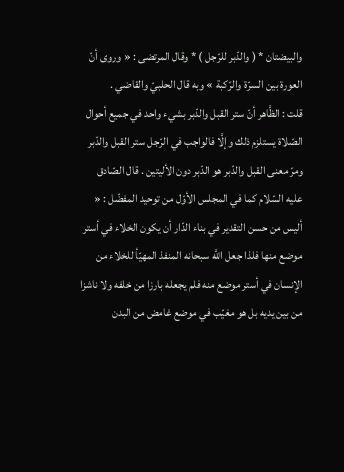والبيضتان * ( والدّبر للرّجل ) * وقال المرتضى : « وروى أنّ العورة بين السرّة والرّكبة » وبه قال الحلبيّ والقاضي .
قلت : الظَّاهر أنّ ستر القبل والدّبر بشيء واحد في جميع أحوال الصّلاة يستلزم ذلك وإلَّا فالواجب في الرّجل ستر القبل والدّبر ومرّ معنى القبل والدّبر هو الدّبر دون الأليتين . قال الصّادق عليه السّلام كما في المجلس الأوّل من توحيد المفضّل : « أليس من حسن التقدير في بناء الدّار أن يكون الخلاء في أستر موضع منها فلذا جعل اللَّه سبحانه المنفذ المهيّأ للخلاء من الإنسان في أستر موضع منه فلم يجعله بارزا من خلفه ولا ناشزا من بين يديه بل هو مغيّب في موضع غامض من البدن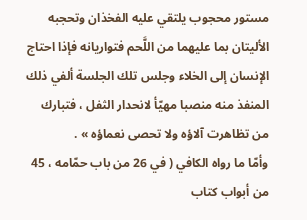مستور محجوب يلتقي عليه الفخذان وتحجبه الأليتان بما عليهما من اللَّحم فتواريانه فإذا احتاج الإنسان إلى الخلاء وجلس تلك الجلسة ألفي ذلك المنفذ منه منصبا مهيّأ لانحدار الثفل ، فتبارك من تظاهرت آلاؤه ولا تحصى نعماؤه » .
وأمّا ما رواه الكافي ( في 26 من باب حمّامه ، 45 من أبواب كتاب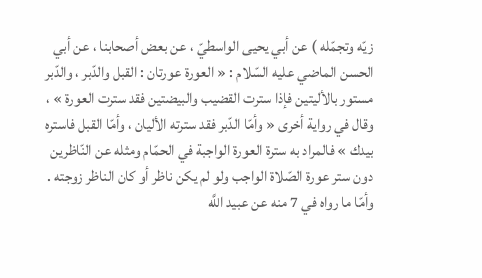زيّه وتجمّله ) عن أبي يحيى الواسطيّ ، عن بعض أصحابنا ، عن أبي الحسن الماضي عليه السّلام : « العورة عورتان : القبل والدّبر ، والدّبر مستور بالأليتين فإذا سترت القضيب والبيضتين فقد سترت العورة » ، وقال في رواية أخرى « وأمّا الدّبر فقد سترته الأليان ، وأمّا القبل فاستره بيدك » فالمراد به سترة العورة الواجبة في الحمّام ومثله عن النّاظرين دون ستر عورة الصّلاة الواجب ولو لم يكن ناظر أو كان الناظر زوجته .
وأمّا ما رواه في 7 منه عن عبيد اللَّه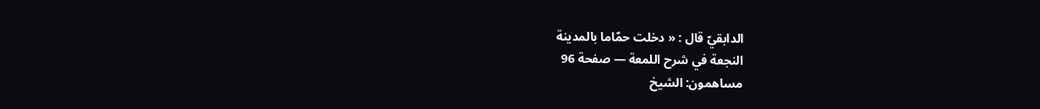الدابقيّ قال : « دخلت حمّاما بالمدينة
النجعة في شرح اللمعة — صفحة 96
مساهمون: الشيخ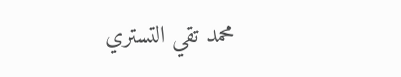محمد تقي التستري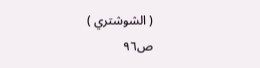( الشوشتري )
ص٩٦